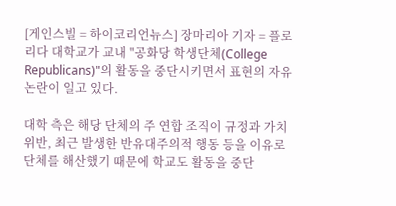[게인스빌 = 하이코리언뉴스] 장마리아 기자 = 플로리다 대학교가 교내 "공화당 학생단체(College Republicans)"의 활동을 중단시키면서 표현의 자유 논란이 일고 있다.

대학 측은 해당 단체의 주 연합 조직이 규정과 가치 위반, 최근 발생한 반유대주의적 행동 등을 이유로 단체를 해산했기 때문에 학교도 활동을 중단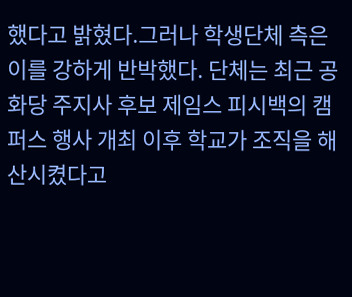했다고 밝혔다.그러나 학생단체 측은 이를 강하게 반박했다. 단체는 최근 공화당 주지사 후보 제임스 피시백의 캠퍼스 행사 개최 이후 학교가 조직을 해산시켰다고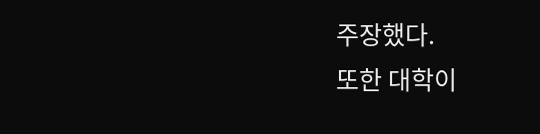주장했다.
또한 대학이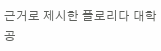근거로 제시한 플로리다 대학 공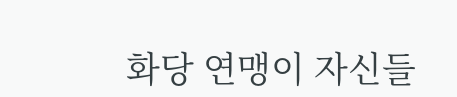화당 연맹이 자신들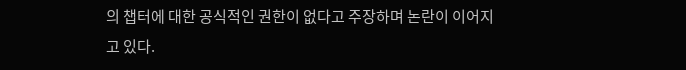의 챕터에 대한 공식적인 권한이 없다고 주장하며 논란이 이어지고 있다.